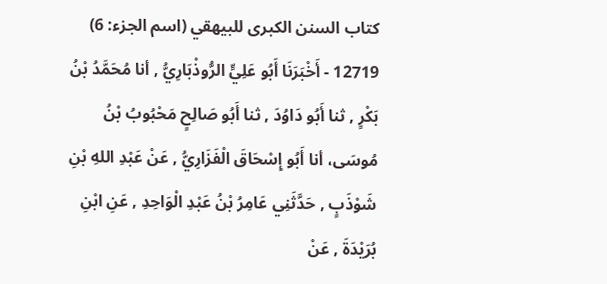كتاب السنن الكبرى للبيهقي (اسم الجزء: 6)
12719 - أَخْبَرَنَا أَبُو عَلِيٍّ الرُّوذْبَارِيُّ , أنا مُحَمَّدُ بْنُ بَكْرٍ , ثنا أَبُو دَاوُدَ , ثنا أَبُو صَالِحٍ مَحْبُوبُ بْنُ مُوسَى، أنا أَبُو إِسْحَاقَ الْفَزَارِيُّ , عَنْ عَبْدِ اللهِ بْنِ شَوْذَبٍ , حَدَّثَنِي عَامِرُ بْنُ عَبْدِ الْوَاحِدِ , عَنِ ابْنِ بُرَيْدَةَ , عَنْ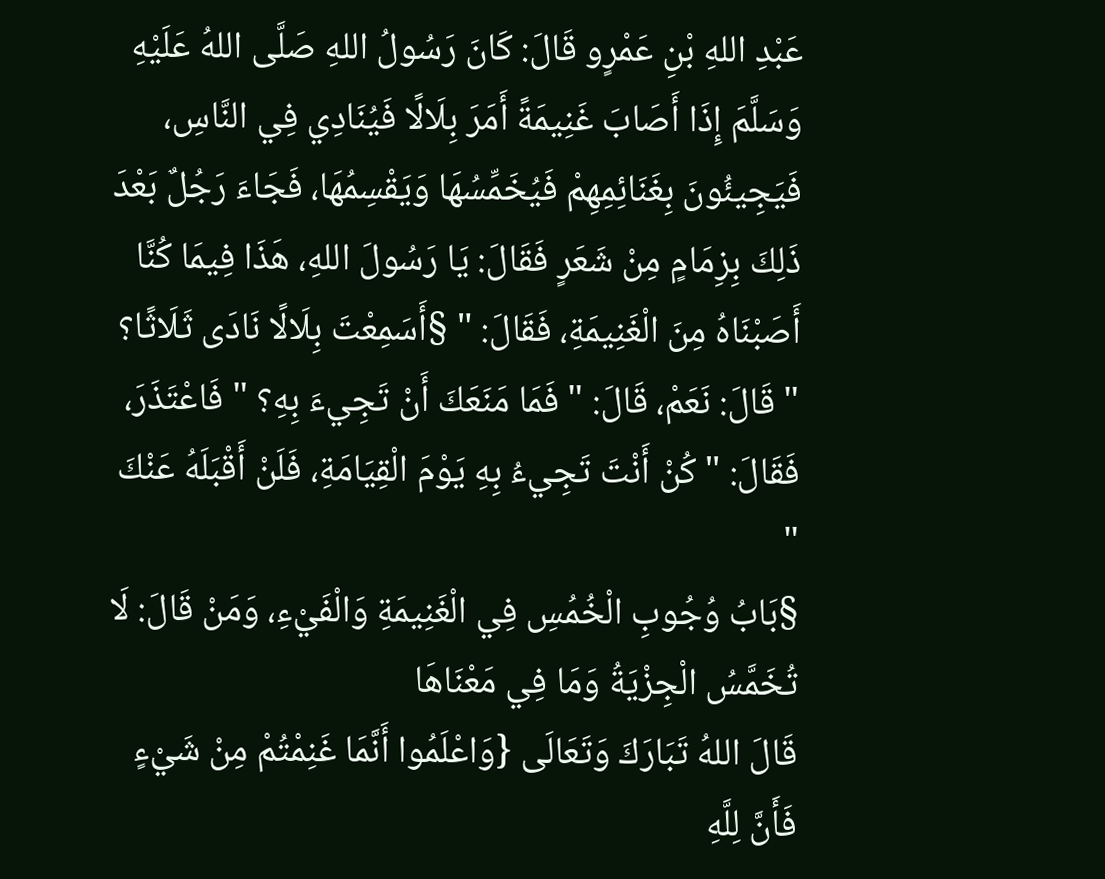عَبْدِ اللهِ بْنِ عَمْرٍو قَالَ: كَانَ رَسُولُ اللهِ صَلَّى اللهُ عَلَيْهِ وَسَلَّمَ إِذَا أَصَابَ غَنِيمَةً أَمَرَ بِلَالًا فَيُنَادِي فِي النَّاسِ، فَيَجِيئُونَ بِغَنَائِمِهِمْ فَيُخَمِّسُهَا وَيَقْسِمُهَا، فَجَاءَ رَجُلٌ بَعْدَ ذَلِكَ بِزِمَامٍ مِنْ شَعَرٍ فَقَالَ: يَا رَسُولَ اللهِ، هَذَا فِيمَا كُنَّا أَصَبْنَاهُ مِنَ الْغَنِيمَةِ، فَقَالَ: " §أَسَمِعْتَ بِلَالًا نَادَى ثَلَاثًا؟ " قَالَ: نَعَمْ، قَالَ: " فَمَا مَنَعَكَ أَنْ تَجِيءَ بِهِ؟ " فَاعْتَذَرَ، فَقَالَ: " كُنْ أَنْتَ تَجِيءُ بِهِ يَوْمَ الْقِيَامَةِ، فَلَنْ أَقْبَلَهُ عَنْكَ "
§بَابُ وُجُوبِ الْخُمُسِ فِي الْغَنِيمَةِ وَالْفَيْءِ، وَمَنْ قَالَ: لَا تُخَمَّسُ الْجِزْيَةُ وَمَا فِي مَعْنَاهَا
قَالَ اللهُ تَبَارَكَ وَتَعَالَى {وَاعْلَمُوا أَنَّمَا غَنِمْتُمْ مِنْ شَيْءٍ فَأَنَّ لِلَّهِ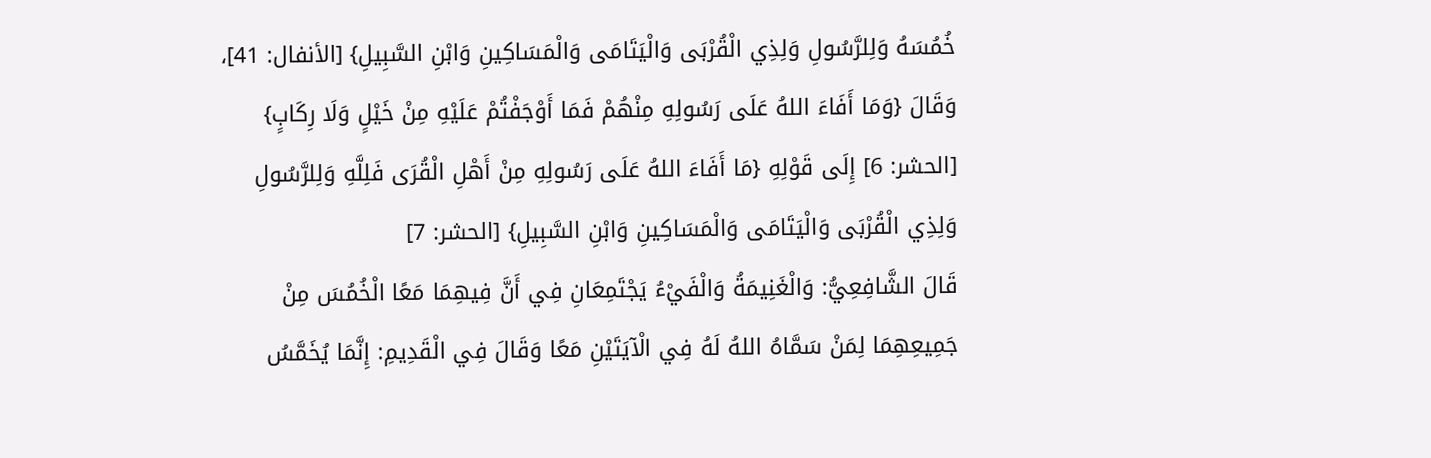خُمُسَهُ وَلِلرَّسُولِ وَلِذِي الْقُرْبَى وَالْيَتَامَى وَالْمَسَاكِينِ وَابْنِ السَّبِيلِ} [الأنفال: 41]، وَقَالَ {وَمَا أَفَاءَ اللهُ عَلَى رَسُولِهِ مِنْهُمْ فَمَا أَوْجَفْتُمْ عَلَيْهِ مِنْ خَيْلٍ وَلَا رِكَابٍ} [الحشر: 6] إِلَى قَوْلِهِ {مَا أَفَاءَ اللهُ عَلَى رَسُولِهِ مِنْ أَهْلِ الْقُرَى فَلِلَّهِ وَلِلرَّسُولِ وَلِذِي الْقُرْبَى وَالْيَتَامَى وَالْمَسَاكِينِ وَابْنِ السَّبِيلِ} [الحشر: 7]
قَالَ الشَّافِعِيُّ: وَالْغَنِيمَةُ وَالْفَيْءُ يَجْتَمِعَانِ فِي أَنَّ فِيهِمَا مَعًا الْخُمُسَ مِنْ جَمِيعِهِمَا لِمَنْ سَمَّاهُ اللهُ لَهُ فِي الْآيَتَيْنِ مَعًا وَقَالَ فِي الْقَدِيمِ: إِنَّمَا يُخَمَّسُ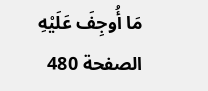مَا أُوجِفَ عَلَيْهِ
الصفحة 480